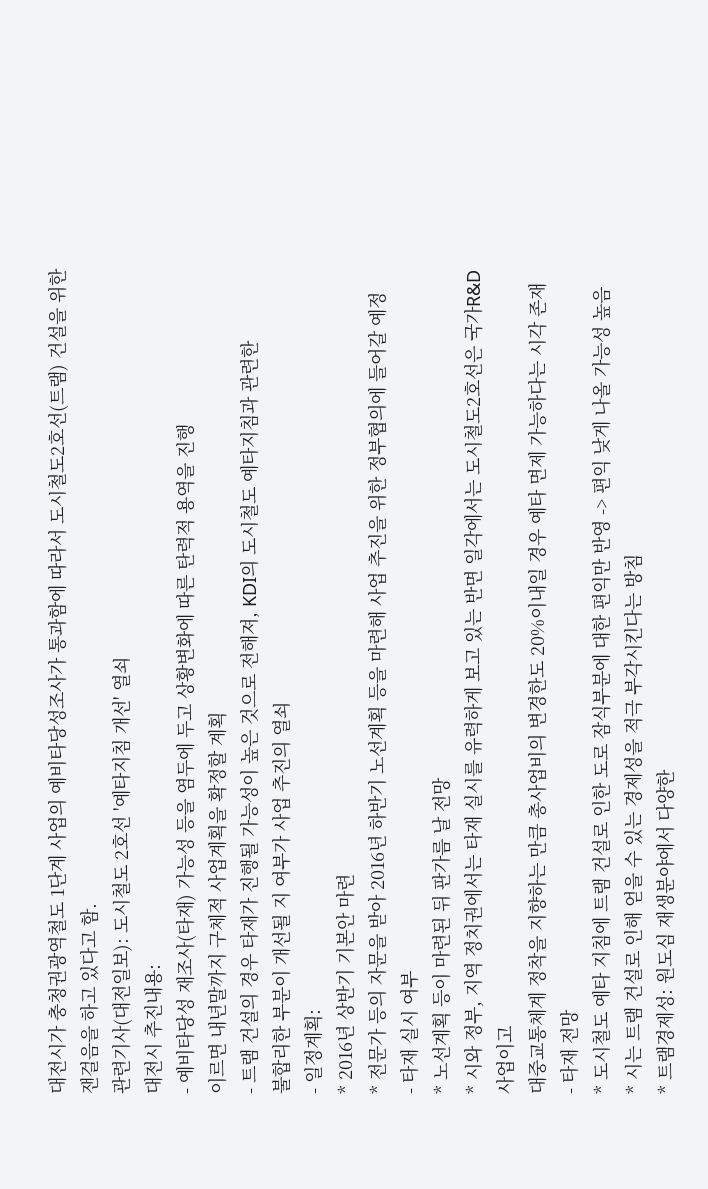대전시가 충청권광역철도 1단계 사업의 예비타당성조사가 통과함에 따라서 도시철도2호선(트램) 건설을 위한 잰걸음을 하고 있다고 함.
관련기사(대전일보): 도시철도 2호선 '예타지침 개선' 열쇠
대전시 추진내용:
- 예비타당성 재조사(타재) 가능성 등을 염두에 두고 상황변화에 따른 탄력적 용역을 진행
이르면 내년말까지 구체적 사업계획을 확정할 계획
- 트램 건설의 경우 타재가 진행될 가능성이 높은 것으로 전해져, KDI의 도시철도 예타지침과 관련한
불합리한 부분이 개선될 지 여부가 사업 추진의 열쇠
- 일정계획:
* 2016년 상반기 기본안 마련
* 전문가 등의 자문을 받아 2016년 하반기 노선계획 등을 마련해 사업 추진을 위한 정부협의에 들어갈 예정
- 타재 실시 여부
* 노선계획 등이 마련된 뒤 판가름 날 전망
* 시와 정부, 지역 정치권에서는 타재 실시를 유력하게 보고 있는 반면 일각에서는 도시철도2호선은 국가R&D사업이고
대중교통체계 정착을 지향하는 만큼 총사업비의 변경한도 20%이내일 경우 예타 면제 가능하다는 시각 존재
- 타재 전망
* 도시철도 예타 지침에 트램 건설로 인한 도로 잠식부분에 대한 편익만 반영 -> 편익 낮게 나올 가능성 높음
* 시는 트램 건설로 인해 얻을 수 있는 경제성을 적극 부각시킨다는 방침
* 트램경제성: 원도심 재생분야에서 다양한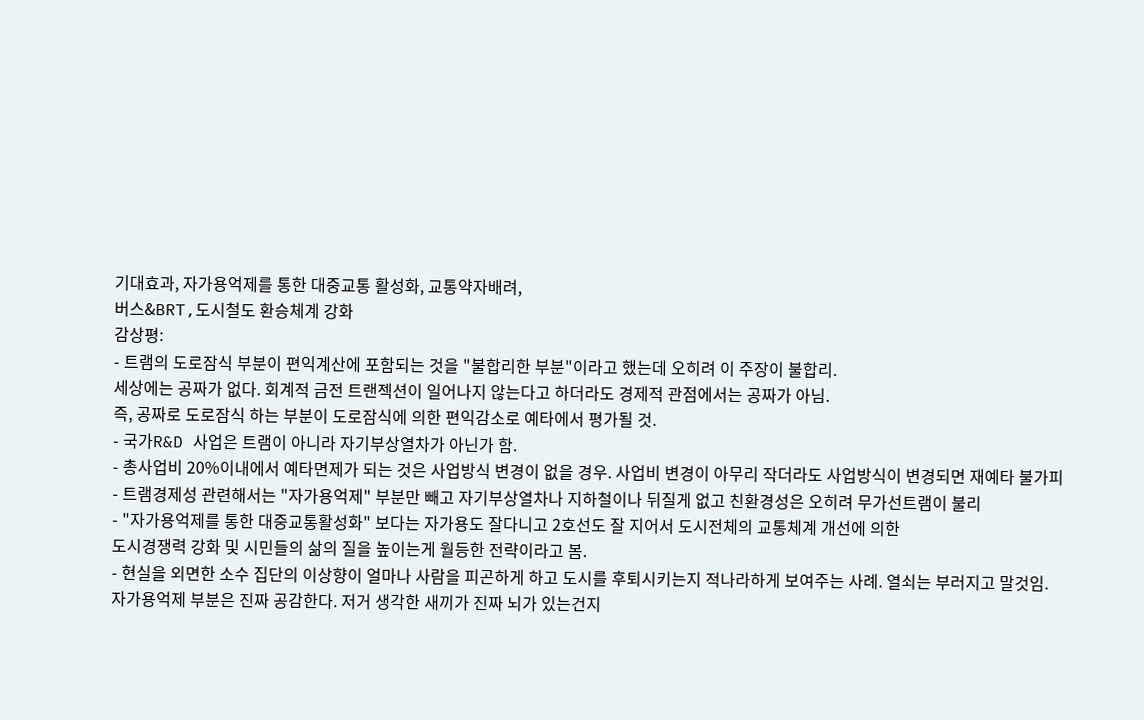기대효과, 자가용억제를 통한 대중교통 활성화, 교통약자배려,
버스&BRT,도시철도 환승체계 강화
감상평:
- 트램의 도로잠식 부분이 편익계산에 포함되는 것을 "불합리한 부분"이라고 했는데 오히려 이 주장이 불합리.
세상에는 공짜가 없다. 회계적 금전 트랜젝션이 일어나지 않는다고 하더라도 경제적 관점에서는 공짜가 아님.
즉, 공짜로 도로잠식 하는 부분이 도로잠식에 의한 편익감소로 예타에서 평가될 것.
- 국가R&D 사업은 트램이 아니라 자기부상열차가 아닌가 함.
- 총사업비 20%이내에서 예타면제가 되는 것은 사업방식 변경이 없을 경우. 사업비 변경이 아무리 작더라도 사업방식이 변경되면 재예타 불가피
- 트램경제성 관련해서는 "자가용억제" 부분만 빼고 자기부상열차나 지하철이나 뒤질게 없고 친환경성은 오히려 무가선트램이 불리
- "자가용억제를 통한 대중교통활성화" 보다는 자가용도 잘다니고 2호선도 잘 지어서 도시전체의 교통체계 개선에 의한
도시경쟁력 강화 및 시민들의 삶의 질을 높이는게 월등한 전략이라고 봄.
- 현실을 외면한 소수 집단의 이상향이 얼마나 사람을 피곤하게 하고 도시를 후퇴시키는지 적나라하게 보여주는 사례. 열쇠는 부러지고 말것임.
자가용억제 부분은 진짜 공감한다. 저거 생각한 새끼가 진짜 뇌가 있는건지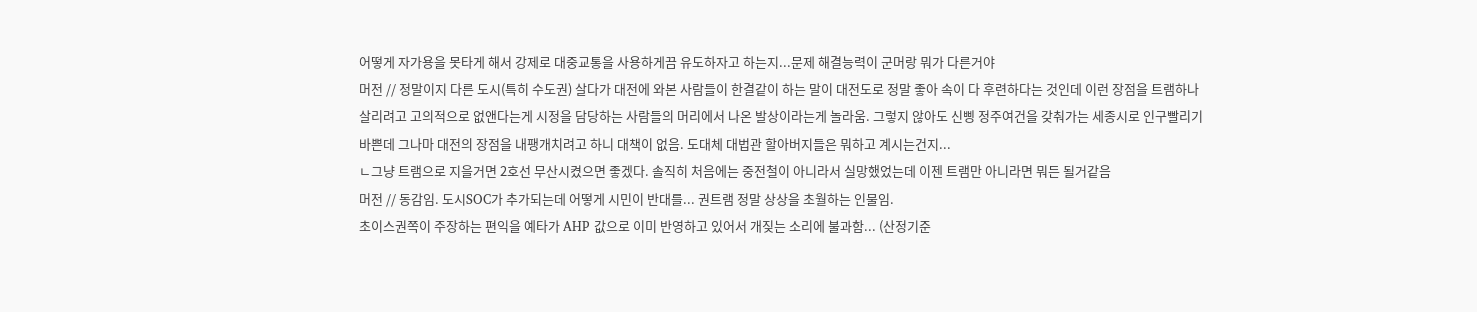어떻게 자가용을 못타게 해서 강제로 대중교통을 사용하게끔 유도하자고 하는지...문제 해결능력이 군머랑 뭐가 다른거야
머전 // 정말이지 다른 도시(특히 수도권) 살다가 대전에 와본 사람들이 한결같이 하는 말이 대전도로 정말 좋아 속이 다 후련하다는 것인데 이런 장점을 트램하나 살리려고 고의적으로 없앤다는게 시정을 담당하는 사람들의 머리에서 나온 발상이라는게 놀라움. 그렇지 않아도 신삥 정주여건을 갖춰가는 세종시로 인구빨리기 바쁜데 그나마 대전의 장점을 내팽개치려고 하니 대책이 없음. 도대체 대법관 할아버지들은 뭐하고 계시는건지...
ㄴ그냥 트램으로 지을거면 2호선 무산시켰으면 좋겠다. 솔직히 처음에는 중전철이 아니라서 실망했었는데 이젠 트램만 아니라면 뭐든 될거같음
머전 // 동감임. 도시SOC가 추가되는데 어떻게 시민이 반대를... 권트램 정말 상상을 초월하는 인물임.
초이스권쪽이 주장하는 편익을 예타가 AHP 값으로 이미 반영하고 있어서 개짖는 소리에 불과함... (산정기준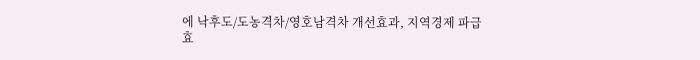에 낙후도/도농격차/영호남격차 개선효과, 지역경제 파급효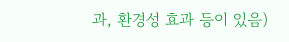과, 환경성 효과 등이 있음)